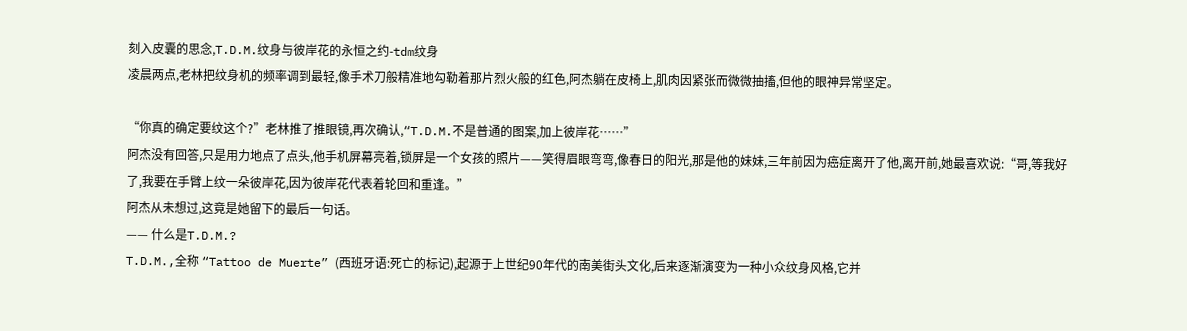刻入皮囊的思念,T.D.M.纹身与彼岸花的永恒之约-tdm纹身
凌晨两点,老林把纹身机的频率调到最轻,像手术刀般精准地勾勒着那片烈火般的红色,阿杰躺在皮椅上,肌肉因紧张而微微抽搐,但他的眼神异常坚定。

“你真的确定要纹这个?”老林推了推眼镜,再次确认,“T.D.M.不是普通的图案,加上彼岸花……”
阿杰没有回答,只是用力地点了点头,他手机屏幕亮着,锁屏是一个女孩的照片——笑得眉眼弯弯,像春日的阳光,那是他的妹妹,三年前因为癌症离开了他,离开前,她最喜欢说:“哥,等我好了,我要在手臂上纹一朵彼岸花,因为彼岸花代表着轮回和重逢。”
阿杰从未想过,这竟是她留下的最后一句话。
—— 什么是T.D.M.?
T.D.M.,全称 “Tattoo de Muerte” (西班牙语:死亡的标记),起源于上世纪90年代的南美街头文化,后来逐渐演变为一种小众纹身风格,它并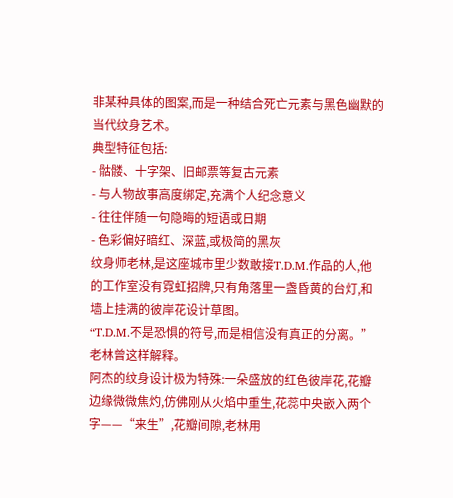非某种具体的图案,而是一种结合死亡元素与黑色幽默的当代纹身艺术。
典型特征包括:
- 骷髅、十字架、旧邮票等复古元素
- 与人物故事高度绑定,充满个人纪念意义
- 往往伴随一句隐晦的短语或日期
- 色彩偏好暗红、深蓝,或极简的黑灰
纹身师老林,是这座城市里少数敢接T.D.M.作品的人,他的工作室没有霓虹招牌,只有角落里一盏昏黄的台灯,和墙上挂满的彼岸花设计草图。
“T.D.M.不是恐惧的符号,而是相信没有真正的分离。” 老林曾这样解释。
阿杰的纹身设计极为特殊:一朵盛放的红色彼岸花,花瓣边缘微微焦灼,仿佛刚从火焰中重生,花蕊中央嵌入两个字——“来生”,花瓣间隙,老林用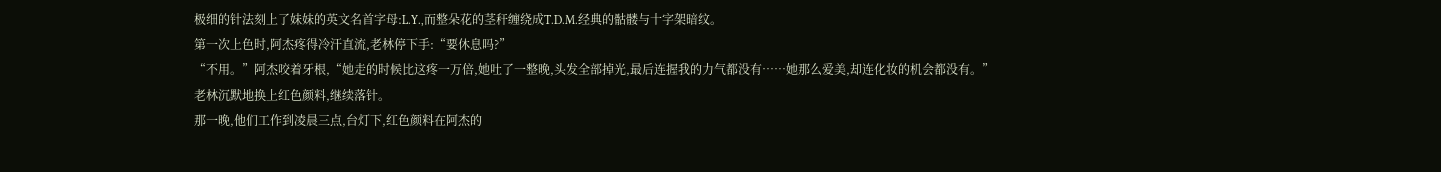极细的针法刻上了妹妹的英文名首字母:L.Y.,而整朵花的茎秆缠绕成T.D.M.经典的骷髅与十字架暗纹。
第一次上色时,阿杰疼得冷汗直流,老林停下手:“要休息吗?”
“不用。”阿杰咬着牙根,“她走的时候比这疼一万倍,她吐了一整晚,头发全部掉光,最后连握我的力气都没有……她那么爱美,却连化妆的机会都没有。”
老林沉默地换上红色颜料,继续落针。
那一晚,他们工作到凌晨三点,台灯下,红色颜料在阿杰的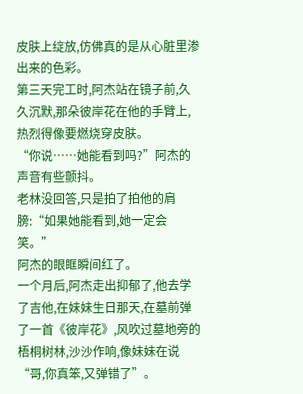皮肤上绽放,仿佛真的是从心脏里渗出来的色彩。
第三天完工时,阿杰站在镜子前,久久沉默,那朵彼岸花在他的手臂上,热烈得像要燃烧穿皮肤。
“你说……她能看到吗?”阿杰的声音有些颤抖。
老林没回答,只是拍了拍他的肩膀:“如果她能看到,她一定会笑。”
阿杰的眼眶瞬间红了。
一个月后,阿杰走出抑郁了,他去学了吉他,在妹妹生日那天,在墓前弹了一首《彼岸花》,风吹过墓地旁的梧桐树林,沙沙作响,像妹妹在说“哥,你真笨,又弹错了”。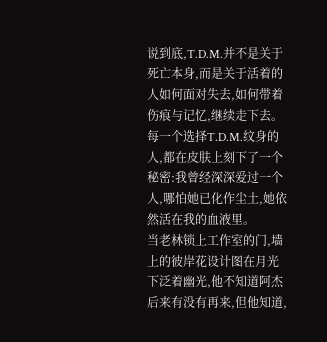说到底,T.D.M.并不是关于死亡本身,而是关于活着的人如何面对失去,如何带着伤痕与记忆,继续走下去。
每一个选择T.D.M.纹身的人,都在皮肤上刻下了一个秘密:我曾经深深爱过一个人,哪怕她已化作尘土,她依然活在我的血液里。
当老林锁上工作室的门,墙上的彼岸花设计图在月光下泛着幽光,他不知道阿杰后来有没有再来,但他知道,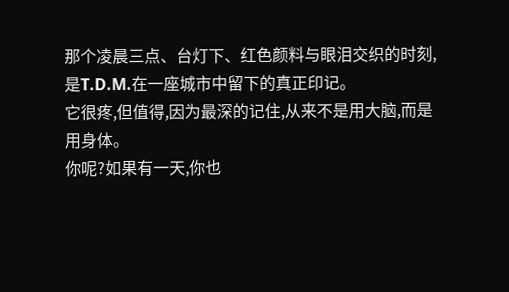那个凌晨三点、台灯下、红色颜料与眼泪交织的时刻,是T.D.M.在一座城市中留下的真正印记。
它很疼,但值得,因为最深的记住,从来不是用大脑,而是用身体。
你呢?如果有一天,你也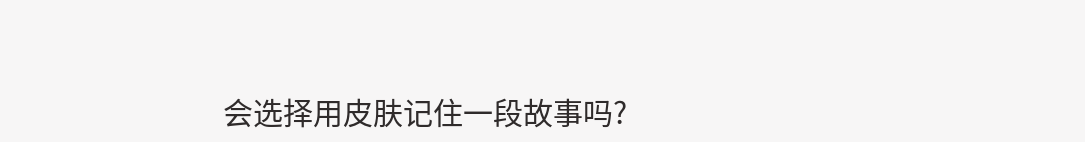会选择用皮肤记住一段故事吗?